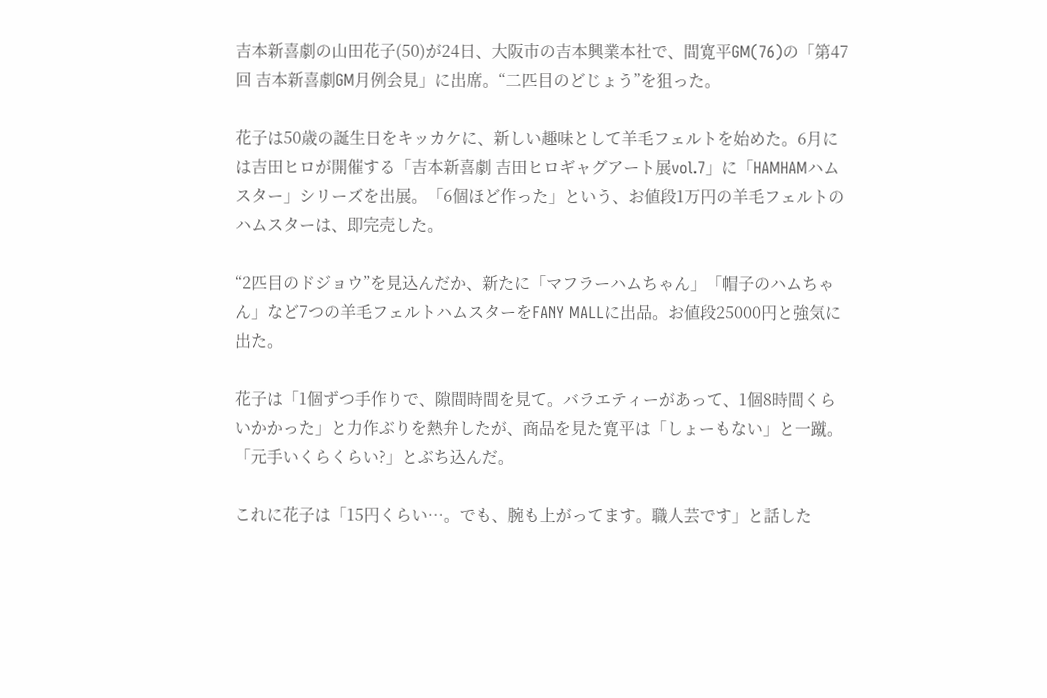吉本新喜劇の山田花子(50)が24日、大阪市の吉本興業本社で、間寛平GM(76)の「第47回 吉本新喜劇GM月例会見」に出席。“二匹目のどじょう”を狙った。

花子は50歳の誕生日をキッカケに、新しい趣味として羊毛フェルトを始めた。6月には吉田ヒロが開催する「吉本新喜劇 吉田ヒロギャグアート展vol.7」に「HAMHAMハムスター」シリーズを出展。「6個ほど作った」という、お値段1万円の羊毛フェルトのハムスターは、即完売した。

“2匹目のドジョウ”を見込んだか、新たに「マフラーハムちゃん」「帽子のハムちゃん」など7つの羊毛フェルトハムスターをFANY MALLに出品。お値段25000円と強気に出た。

花子は「1個ずつ手作りで、隙間時間を見て。バラエティーがあって、1個8時間くらいかかった」と力作ぶりを熱弁したが、商品を見た寛平は「しょーもない」と一蹴。「元手いくらくらい?」とぶち込んだ。

これに花子は「15円くらい…。でも、腕も上がってます。職人芸です」と話した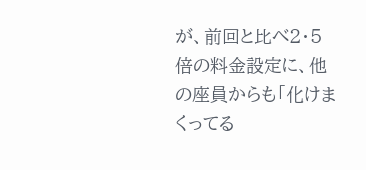が、前回と比べ2・5倍の料金設定に、他の座員からも「化けまくってる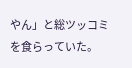やん」と総ツッコミを食らっていた。